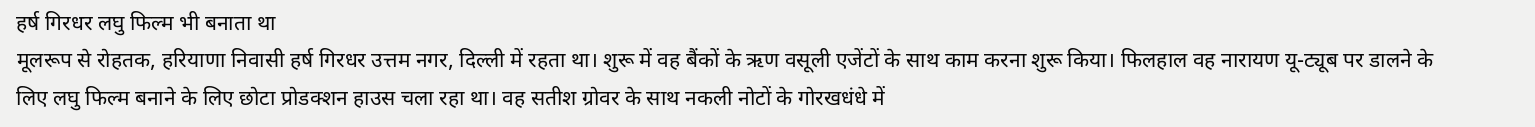हर्ष गिरधर लघु फिल्म भी बनाता था
मूलरूप से रोहतक, हरियाणा निवासी हर्ष गिरधर उत्तम नगर, दिल्ली में रहता था। शुरू में वह बैंकों के ऋण वसूली एजेंटों के साथ काम करना शुरू किया। फिलहाल वह नारायण यू-ट्यूब पर डालने के लिए लघु फिल्म बनाने के लिए छोटा प्रोडक्शन हाउस चला रहा था। वह सतीश ग्रोवर के साथ नकली नोटों के गोरखधंधे में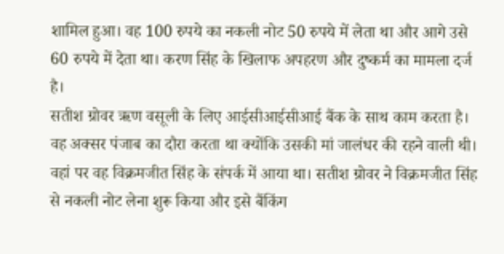शामिल हुआ। वह 100 रुपये का नकली नोट 50 रुपये में लेता था और आगे उसे 60 रुपये में देता था। करण सिंह के खिलाफ अपहरण और दुष्कर्म का मामला दर्ज है।
सतीश ग्रोवर ऋण वसूली के लिए आईसीआईसीआई बैंक के साथ काम करता है। वह अक्सर पंजाब का दौरा करता था क्योंकि उसकी मां जालंधर की रहने वाली थी। वहां पर वह विक्रमजीत सिंह के संपर्क में आया था। सतीश ग्रोवर ने विक्रमजीत सिंह से नकली नोट लेना शुरू किया और इसे बैंकिंग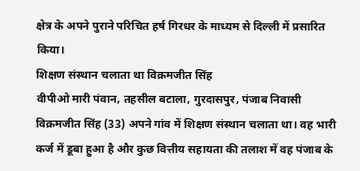क्षेत्र के अपने पुराने परिचित हर्ष गिरधर के माध्यम से दिल्ली में प्रसारित किया।
शिक्षण संस्थान चलाता था विक्रमजीत सिंह
वीपीओ मारी पंवान, तहसील बटाला, गुरदासपुर, पंजाब निवासी विक्रमजीत सिंह (33) अपने गांव में शिक्षण संस्थान चलाता था। वह भारी कर्ज में डूबा हुआ है और कुछ वित्तीय सहायता की तलाश में वह पंजाब के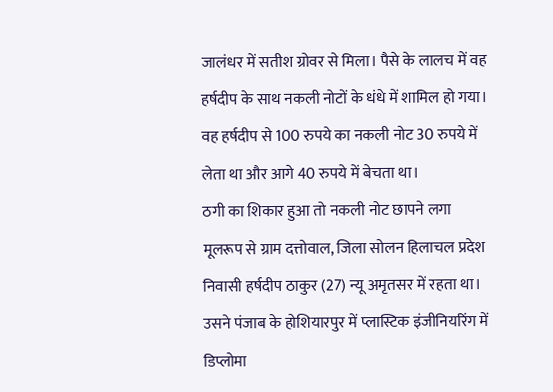जालंधर में सतीश ग्रोवर से मिला। पैसे के लालच में वह हर्षदीप के साथ नकली नोटों के धंधे में शामिल हो गया। वह हर्षदीप से 100 रुपये का नकली नोट 30 रुपये में लेता था और आगे 40 रुपये में बेचता था।
ठगी का शिकार हुआ तो नकली नोट छापने लगा
मूलरूप से ग्राम दत्तोवाल, जिला सोलन हिलाचल प्रदेश निवासी हर्षदीप ठाकुर (27) न्यू अमृतसर में रहता था। उसने पंजाब के होशियारपुर में प्लास्टिक इंजीनियरिंग में डिप्लोमा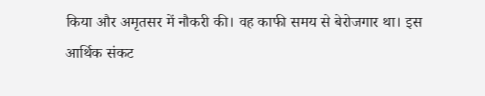किया और अमृतसर में नौकरी की। वह काफी समय से बेरोजगार था। इस आर्थिक संकट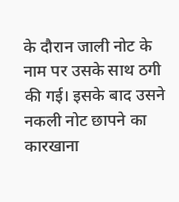के दौरान जाली नोट के नाम पर उसके साथ ठगी की गई। इसके बाद उसने नकली नोट छापने का कारखाना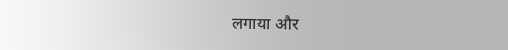लगाया और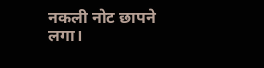नकली नोट छापने लगा।